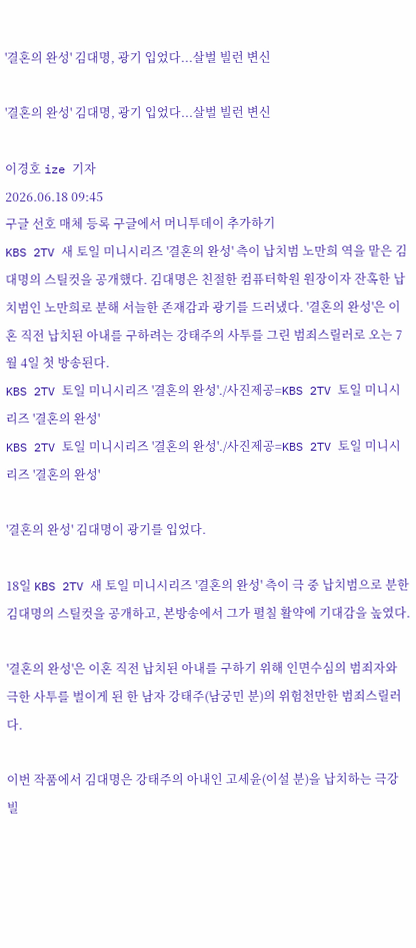'결혼의 완성' 김대명, 광기 입었다...살벌 빌런 변신

'결혼의 완성' 김대명, 광기 입었다...살벌 빌런 변신

이경호 ize 기자
2026.06.18 09:45
구글 선호 매체 등록 구글에서 머니투데이 추가하기
KBS 2TV 새 토일 미니시리즈 '결혼의 완성' 측이 납치범 노만희 역을 맡은 김대명의 스틸컷을 공개했다. 김대명은 친절한 컴퓨터학원 원장이자 잔혹한 납치범인 노만희로 분해 서늘한 존재감과 광기를 드러냈다. '결혼의 완성'은 이혼 직전 납치된 아내를 구하려는 강태주의 사투를 그린 범죄스릴러로 오는 7월 4일 첫 방송된다.
KBS 2TV 토일 미니시리즈 '결혼의 완성'./사진제공=KBS 2TV 토일 미니시리즈 '결혼의 완성'
KBS 2TV 토일 미니시리즈 '결혼의 완성'./사진제공=KBS 2TV 토일 미니시리즈 '결혼의 완성'

'결혼의 완성' 김대명이 광기를 입었다.

18일 KBS 2TV 새 토일 미니시리즈 '결혼의 완성' 측이 극 중 납치범으로 분한 김대명의 스틸컷을 공개하고, 본방송에서 그가 펼칠 활약에 기대감을 높였다.

'결혼의 완성'은 이혼 직전 납치된 아내를 구하기 위해 인면수심의 범죄자와 극한 사투를 벌이게 된 한 남자 강태주(남궁민 분)의 위험천만한 범죄스릴러다.

이번 작품에서 김대명은 강태주의 아내인 고세윤(이설 분)을 납치하는 극강 빌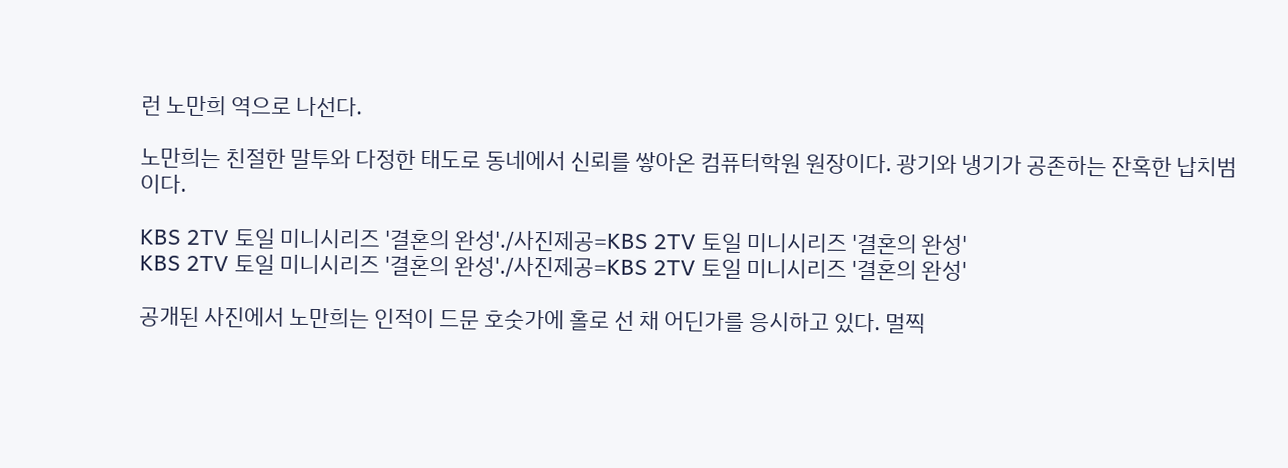런 노만희 역으로 나선다.

노만희는 친절한 말투와 다정한 태도로 동네에서 신뢰를 쌓아온 컴퓨터학원 원장이다. 광기와 냉기가 공존하는 잔혹한 납치범이다.

KBS 2TV 토일 미니시리즈 '결혼의 완성'./사진제공=KBS 2TV 토일 미니시리즈 '결혼의 완성'
KBS 2TV 토일 미니시리즈 '결혼의 완성'./사진제공=KBS 2TV 토일 미니시리즈 '결혼의 완성'

공개된 사진에서 노만희는 인적이 드문 호숫가에 홀로 선 채 어딘가를 응시하고 있다. 멀찍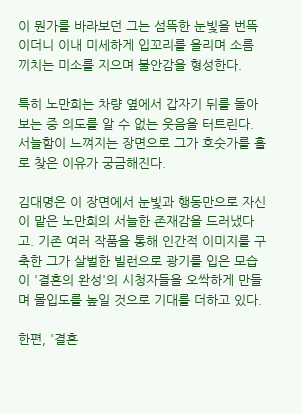이 뭔가를 바라보던 그는 섬뜩한 눈빛을 번뜩이더니 이내 미세하게 입꼬리를 올리며 소름 끼치는 미소를 지으며 불안감을 형성한다.

특히 노만희는 차량 옆에서 갑자기 뒤를 돌아보는 중 의도를 알 수 없는 웃음을 터트린다. 서늘함이 느껴지는 장면으로 그가 호숫가를 홀로 찾은 이유가 궁금해진다.

김대명은 이 장면에서 눈빛과 행동만으로 자신이 맡은 노만희의 서늘한 존재감을 드러냈다고. 기존 여러 작품을 통해 인간적 이미지를 구축한 그가 살벌한 빌런으로 광기를 입은 모습이 '결혼의 완성'의 시청자들을 오싹하게 만들며 몰입도를 높일 것으로 기대를 더하고 있다.

한편, '결혼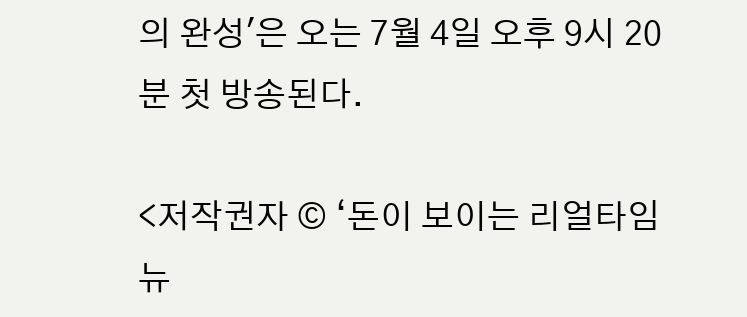의 완성'은 오는 7월 4일 오후 9시 20분 첫 방송된다.

<저작권자 © ‘돈이 보이는 리얼타임 뉴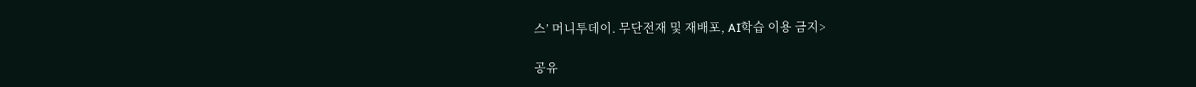스’ 머니투데이. 무단전재 및 재배포, AI학습 이용 금지>

공유